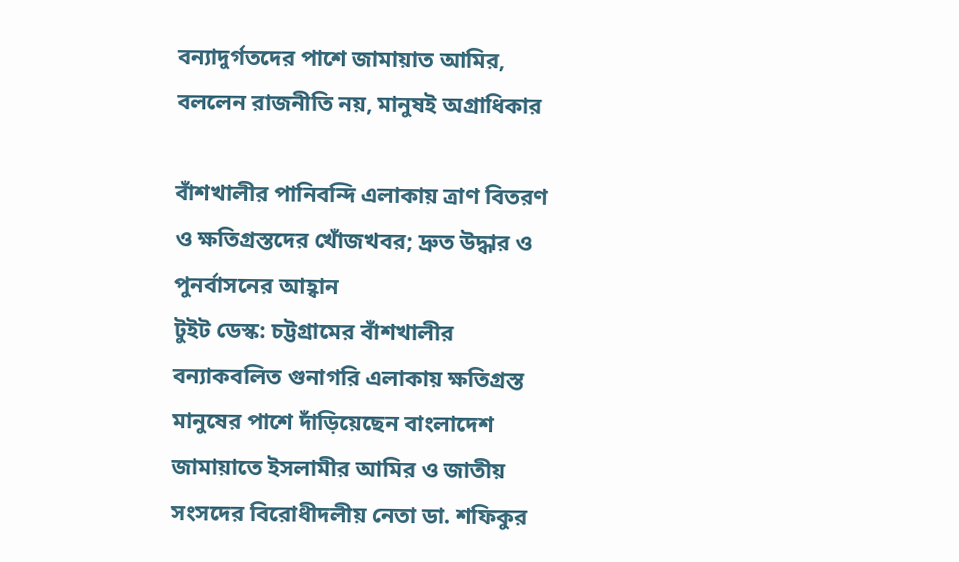বন্যাদুর্গতদের পাশে জামায়াত আমির, বললেন রাজনীতি নয়, মানুষই অগ্রাধিকার

বাঁশখালীর পানিবন্দি এলাকায় ত্রাণ বিতরণ ও ক্ষতিগ্রস্তদের খোঁজখবর; দ্রুত উদ্ধার ও পুনর্বাসনের আহ্বান
টুইট ডেস্ক: চট্টগ্রামের বাঁশখালীর বন্যাকবলিত গুনাগরি এলাকায় ক্ষতিগ্রস্ত মানুষের পাশে দাঁড়িয়েছেন বাংলাদেশ জামায়াতে ইসলামীর আমির ও জাতীয় সংসদের বিরোধীদলীয় নেতা ডা. শফিকুর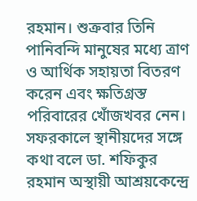রহমান। শুক্রবার তিনি পানিবন্দি মানুষের মধ্যে ত্রাণ ও আর্থিক সহায়তা বিতরণ করেন এবং ক্ষতিগ্রস্ত পরিবারের খোঁজখবর নেন।
সফরকালে স্থানীয়দের সঙ্গে কথা বলে ডা. শফিকুর রহমান অস্থায়ী আশ্রয়কেন্দ্রে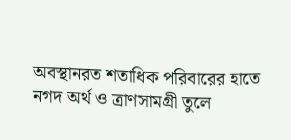অবস্থানরত শতাধিক পরিবারের হাতে নগদ অর্থ ও ত্রাণসামগ্রী তুলে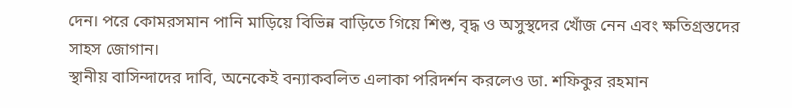দেন। পরে কোমরসমান পানি মাড়িয়ে বিভিন্ন বাড়িতে গিয়ে শিশু, বৃদ্ধ ও অসুস্থদের খোঁজ নেন এবং ক্ষতিগ্রস্তদের সাহস জোগান।
স্থানীয় বাসিন্দাদের দাবি, অনেকেই বন্যাকবলিত এলাকা পরিদর্শন করলেও ডা. শফিকুর রহমান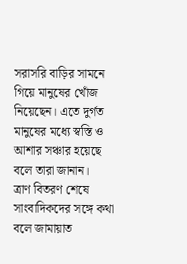সরাসরি বাড়ির সামনে গিয়ে মানুষের খোঁজ নিয়েছেন। এতে দুর্গত মানুষের মধ্যে স্বস্তি ও আশার সঞ্চার হয়েছে বলে তারা জানান।
ত্রাণ বিতরণ শেষে সাংবাদিকদের সঙ্গে কথা বলে জামায়াত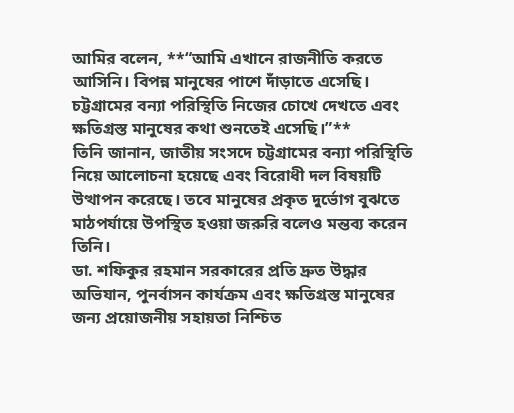আমির বলেন, **“আমি এখানে রাজনীতি করতে আসিনি। বিপন্ন মানুষের পাশে দাঁড়াতে এসেছি। চট্টগ্রামের বন্যা পরিস্থিতি নিজের চোখে দেখতে এবং ক্ষতিগ্রস্ত মানুষের কথা শুনতেই এসেছি।”**
তিনি জানান, জাতীয় সংসদে চট্টগ্রামের বন্যা পরিস্থিতি নিয়ে আলোচনা হয়েছে এবং বিরোধী দল বিষয়টি উত্থাপন করেছে। তবে মানুষের প্রকৃত দুর্ভোগ বুঝতে মাঠপর্যায়ে উপস্থিত হওয়া জরুরি বলেও মন্তব্য করেন তিনি।
ডা. শফিকুর রহমান সরকারের প্রতি দ্রুত উদ্ধার অভিযান, পুনর্বাসন কার্যক্রম এবং ক্ষতিগ্রস্ত মানুষের জন্য প্রয়োজনীয় সহায়তা নিশ্চিত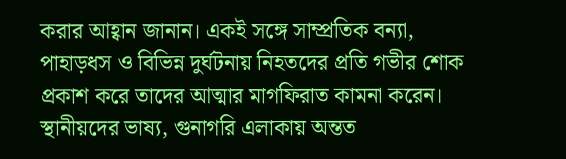করার আহ্বান জানান। একই সঙ্গে সাম্প্রতিক বন্যা, পাহাড়ধস ও বিভিন্ন দুর্ঘটনায় নিহতদের প্রতি গভীর শোক প্রকাশ করে তাদের আত্মার মাগফিরাত কামনা করেন।
স্থানীয়দের ভাষ্য, গুনাগরি এলাকায় অন্তত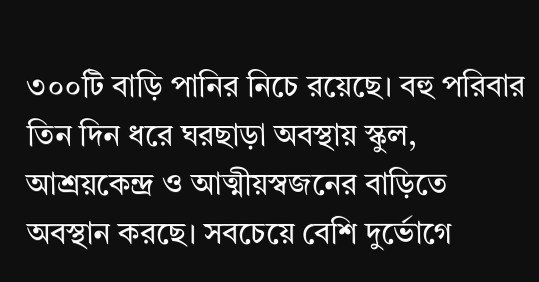৩০০টি বাড়ি পানির নিচে রয়েছে। বহু পরিবার তিন দিন ধরে ঘরছাড়া অবস্থায় স্কুল, আশ্রয়কেন্দ্র ও আত্মীয়স্বজনের বাড়িতে অবস্থান করছে। সবচেয়ে বেশি দুর্ভোগে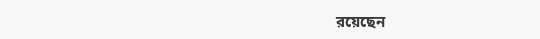রয়েছেন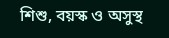শিশু, বয়স্ক ও অসুস্থ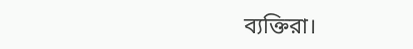ব্যক্তিরা।